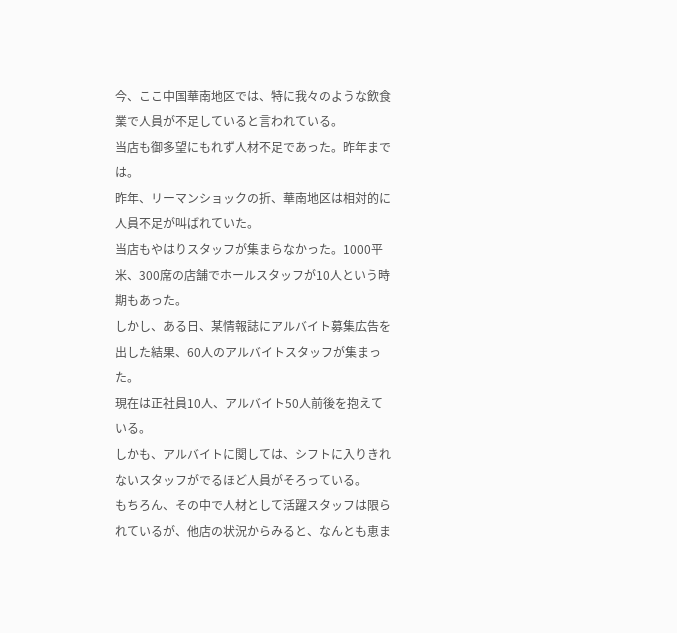今、ここ中国華南地区では、特に我々のような飲食業で人員が不足していると言われている。
当店も御多望にもれず人材不足であった。昨年までは。
昨年、リーマンショックの折、華南地区は相対的に人員不足が叫ばれていた。
当店もやはりスタッフが集まらなかった。1000平米、300席の店舗でホールスタッフが10人という時期もあった。
しかし、ある日、某情報誌にアルバイト募集広告を出した結果、60人のアルバイトスタッフが集まった。
現在は正社員10人、アルバイト50人前後を抱えている。
しかも、アルバイトに関しては、シフトに入りきれないスタッフがでるほど人員がそろっている。
もちろん、その中で人材として活躍スタッフは限られているが、他店の状況からみると、なんとも恵ま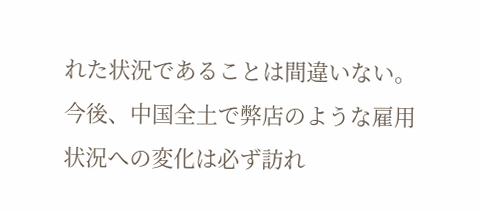れた状況であることは間違いない。
今後、中国全土で弊店のような雇用状況への変化は必ず訪れ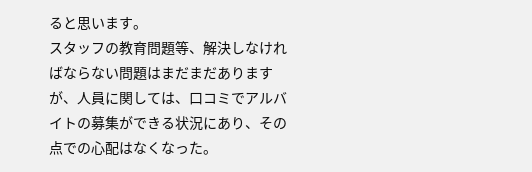ると思います。
スタッフの教育問題等、解決しなければならない問題はまだまだありますが、人員に関しては、口コミでアルバイトの募集ができる状況にあり、その点での心配はなくなった。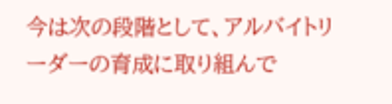今は次の段階として、アルバイトリーダーの育成に取り組んで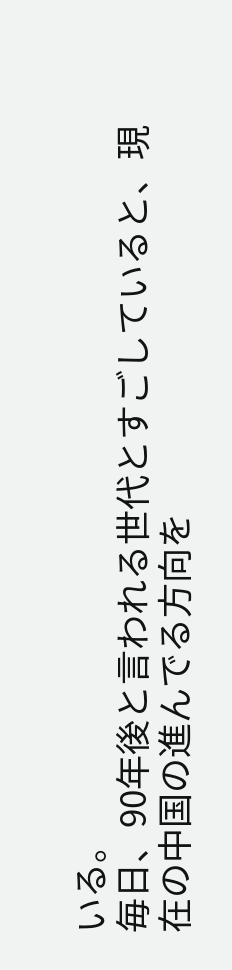いる。
毎日、90年後と言われる世代とすごしていると、現在の中国の進んでる方向を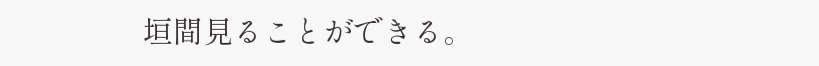垣間見ることができる。